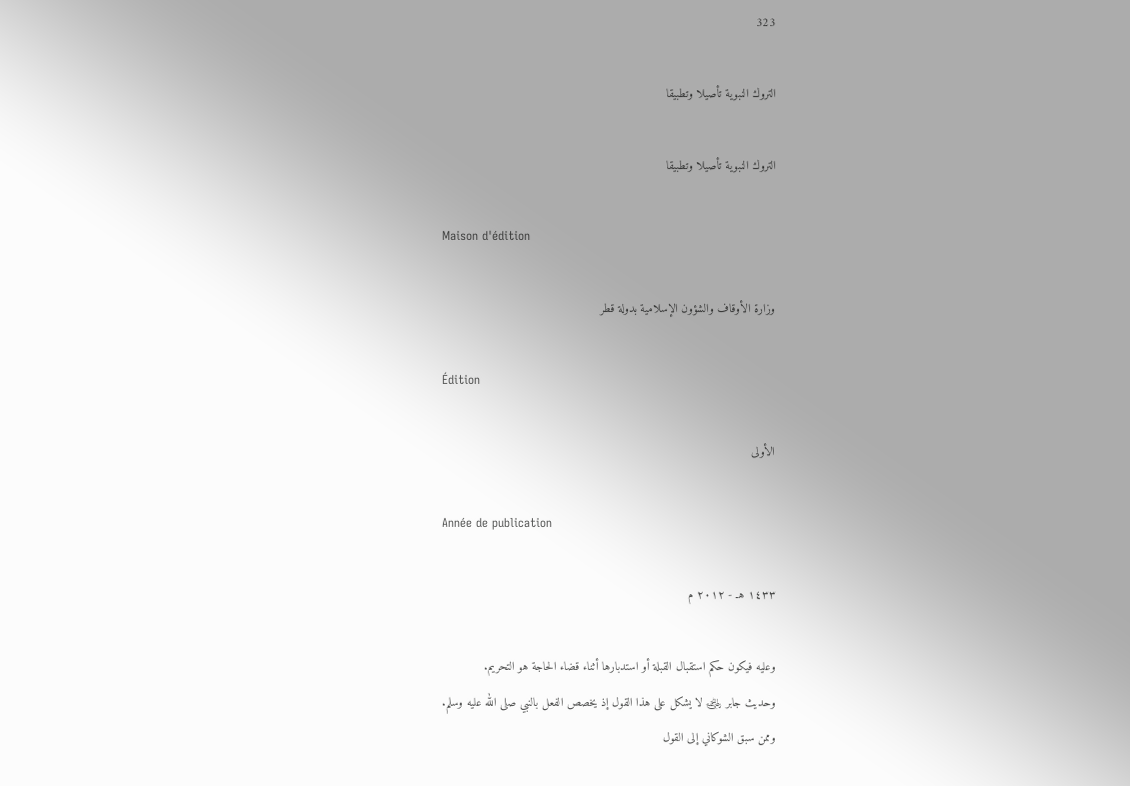323

التروك النبوية تأصيلا وتطبيقا

التروك النبوية تأصيلا وتطبيقا

Maison d'édition

وزارة الأوقاف والشؤون الإسلامية بدولة قطر

Édition

الأولى

Année de publication

١٤٣٣ هـ - ٢٠١٢ م

وعليه فيكون حكم استقبال القبلة أو استدبارها أثناء قضاء الحاجة هو التحريم.
وحديث جابر ﵁ لا يشكل على هذا القول إذ يخصص الفعل بالنبي صلى الله عليه وسلم.
وممن سبق الشوكاني إلى القول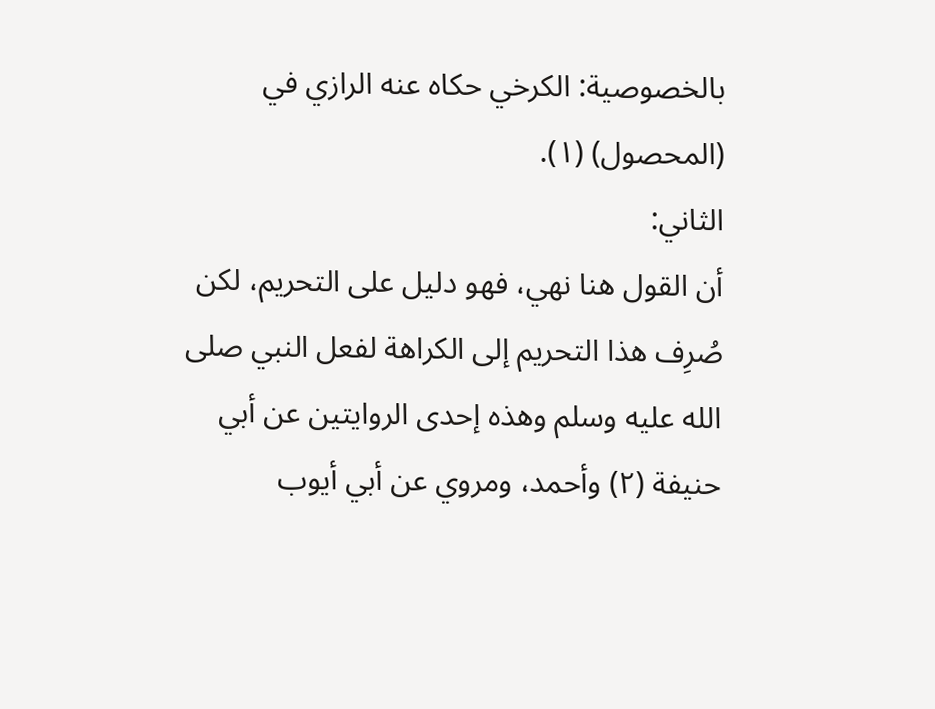بالخصوصية: الكرخي حكاه عنه الرازي في (المحصول) (١).
الثاني:
أن القول هنا نهي، فهو دليل على التحريم، لكن صُرِف هذا التحريم إلى الكراهة لفعل النبي صلى الله عليه وسلم وهذه إحدى الروايتين عن أبي حنيفة (٢) وأحمد، ومروي عن أبي أيوب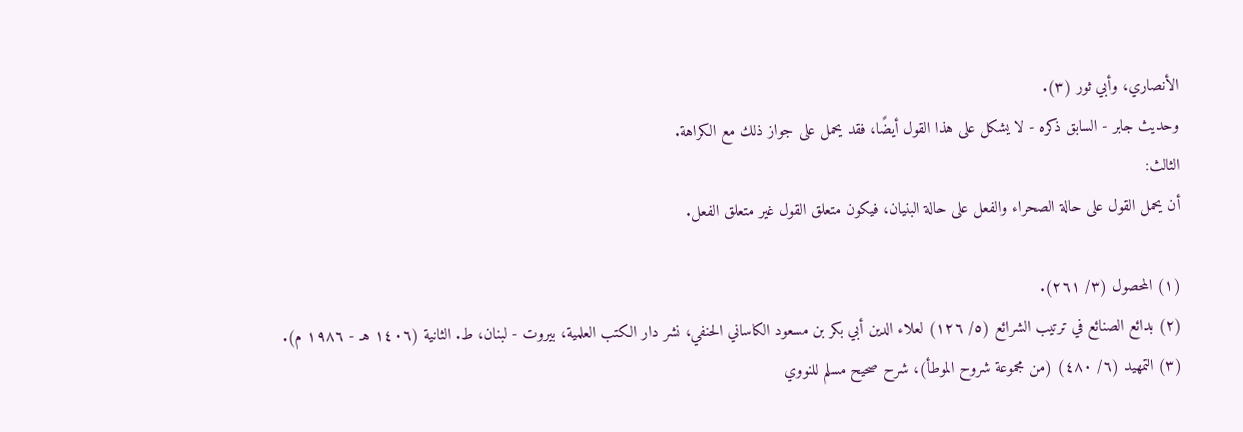الأنصاري، وأبي ثور (٣).
وحديث جابر - السابق ذكره - لا يشكل على هذا القول أيضًا، فقد يحمل على جواز ذلك مع الكراهة.
الثالث:
أن يحمل القول على حالة الصحراء والفعل على حالة البنيان، فيكون متعلق القول غير متعلق الفعل.

(١) المحصول (٣/ ٢٦١).
(٢) بدائع الصنائع في ترتيب الشرائع (٥/ ١٢٦) لعلاء الدين أبي بكر بن مسعود الكاساني الحنفي، نشر دار الكتب العلمية، بيروت - لبنان، ط. الثانية (١٤٠٦ هـ - ١٩٨٦ م).
(٣) التمهيد (٦/ ٤٨٠) (من مجموعة شروح الموطأ)، شرح صحيح مسلم للنووي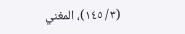(٣/ ١٤٥)، المغني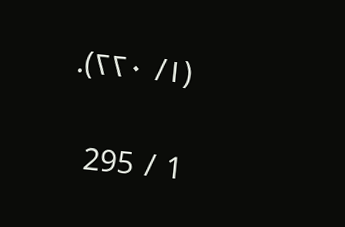(١/ ٢٢٠).

1 / 295